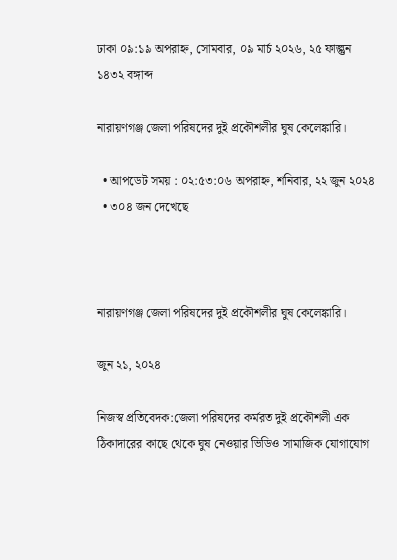ঢাকা ০৯:১৯ অপরাহ্ন, সোমবার, ০৯ মার্চ ২০২৬, ২৫ ফাল্গুন ১৪৩২ বঙ্গাব্দ

নারায়ণগঞ্জ জেলা পরিষদের দুই প্রকৌশলীর ঘুষ কেলেঙ্কারি।

  • আপডেট সময় : ০২:৫৩:০৬ অপরাহ্ন, শনিবার, ২২ জুন ২০২৪
  • ৩০৪ জন দেখেছে



নারায়ণগঞ্জ জেলা পরিষদের দুই প্রকৌশলীর ঘুষ কেলেঙ্কারি।

জুন ২১, ২০২৪

নিজস্ব প্রতিবেদক:জেলা পরিষদের কর্মরত দুই প্রকৌশলী এক ঠিকাদারের কাছে থেকে ঘুষ নেওয়ার ভিডিও সামাজিক যোগাযোগ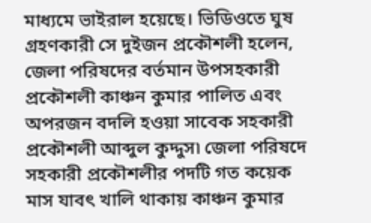মাধ্যমে ভাইরাল হয়েছে। ভিডিওতে ঘুষ গ্রহণকারী সে দুইজন প্রকৌশলী হলেন, জেলা পরিষদের বর্তমান উপসহকারী প্রকৌশলী কাঞ্চন কুমার পালিত এবং অপরজন বদলি হওয়া সাবেক সহকারী প্রকৌশলী আব্দুল কুদ্দুস৷ জেলা পরিষদে সহকারী প্রকৌশলীর পদটি গত কয়েক মাস যাবৎ খালি থাকায় কাঞ্চন কুমার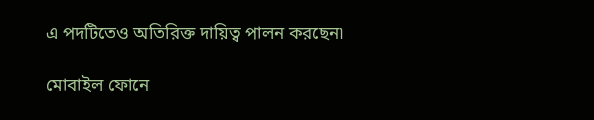এ পদটিতেও অতিরিক্ত দায়িত্ব পালন করছেন৷

মোবাইল ফোনে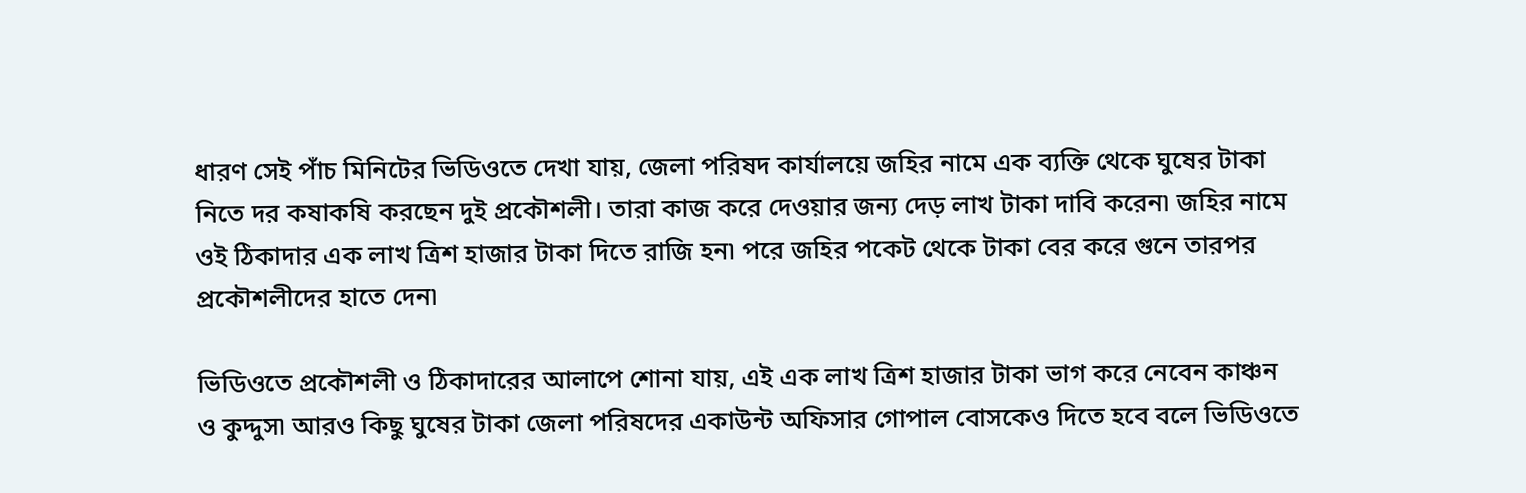ধারণ সেই পাঁচ মিনিটের ভিডিওতে দেখা যায়, জেলা পরিষদ কার্যালয়ে জহির নামে এক ব্যক্তি থেকে ঘুষের টাকা নিতে দর কষাকষি করছেন দুই প্রকৌশলী। তারা কাজ করে দেওয়ার জন্য দেড় লাখ টাকা দাবি করেন৷ জহির নামে ওই ঠিকাদার এক লাখ ত্রিশ হাজার টাকা দিতে রাজি হন৷ পরে জহির পকেট থেকে টাকা বের করে গুনে তারপর প্রকৌশলীদের হাতে দেন৷

ভিডিওতে প্রকৌশলী ও ঠিকাদারের আলাপে শোনা যায়, এই এক লাখ ত্রিশ হাজার টাকা ভাগ করে নেবেন কাঞ্চন ও কুদ্দুস৷ আরও কিছু ঘুষের টাকা জেলা পরিষদের একাউন্ট অফিসার গোপাল বোসকেও দিতে হবে বলে ভিডিওতে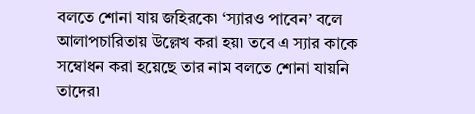বলতে শোনা যায় জহিরকে৷ ‘স্যারও পাবেন’ বলে আলাপচারিতায় উল্লেখ করা হয়৷ তবে এ স্যার কাকে সম্বোধন করা হয়েছে তার নাম বলতে শোনা যায়নি তাদের৷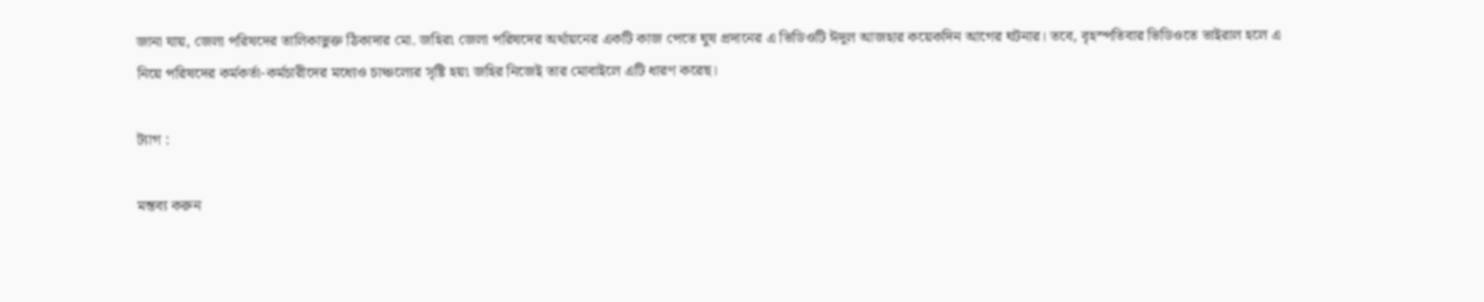জানা যায়, জেলা পরিষদের তালিকাভুক্ত ঠিকাদার মো. জহির৷ জেলা পরিষদের অর্থায়নের একটি কাজ পেতে ঘুষ প্রদানের এ ভিডিওটি ঈদুল আজহার কয়েকদিন আগের ঘটনার। তবে, বৃহস্পতিবার ভিডিওতে ভাইরাল হলে এ নিয়ে পরিষদের কর্মকর্তা-কর্মচারীদের মধ্যেও চাঞ্চল্যের সৃষ্টি হয়৷ জহির নিজেই তার মোবাইলে এটি ধারণ করেছ।

ট্যাগ :

মন্তব্য করুন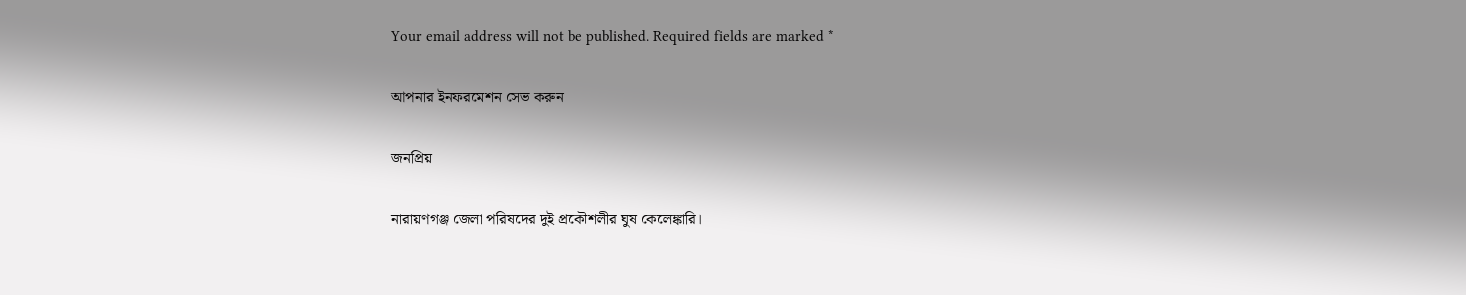Your email address will not be published. Required fields are marked *

আপনার ইনফরমেশন সেভ করুন

জনপ্রিয়

নারায়ণগঞ্জ জেলা পরিষদের দুই প্রকৌশলীর ঘুষ কেলেঙ্কারি।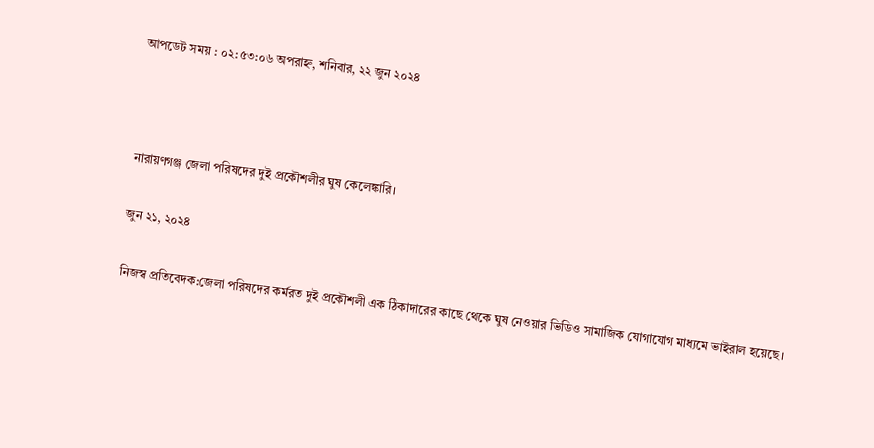আপডেট সময় : ০২:৫৩:০৬ অপরাহ্ন, শনিবার, ২২ জুন ২০২৪



নারায়ণগঞ্জ জেলা পরিষদের দুই প্রকৌশলীর ঘুষ কেলেঙ্কারি।

জুন ২১, ২০২৪

নিজস্ব প্রতিবেদক:জেলা পরিষদের কর্মরত দুই প্রকৌশলী এক ঠিকাদারের কাছে থেকে ঘুষ নেওয়ার ভিডিও সামাজিক যোগাযোগ মাধ্যমে ভাইরাল হয়েছে।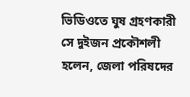ভিডিওতে ঘুষ গ্রহণকারী সে দুইজন প্রকৌশলী হলেন, জেলা পরিষদের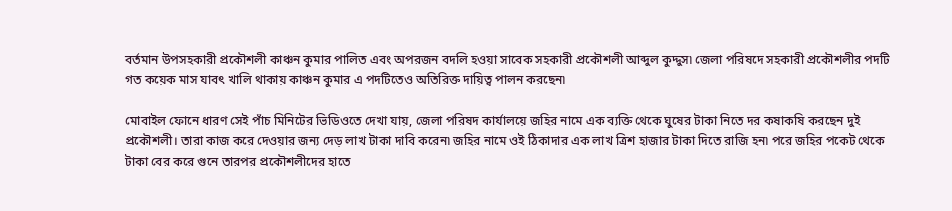বর্তমান উপসহকারী প্রকৌশলী কাঞ্চন কুমার পালিত এবং অপরজন বদলি হওয়া সাবেক সহকারী প্রকৌশলী আব্দুল কুদ্দুস৷ জেলা পরিষদে সহকারী প্রকৌশলীর পদটি গত কয়েক মাস যাবৎ খালি থাকায় কাঞ্চন কুমার এ পদটিতেও অতিরিক্ত দায়িত্ব পালন করছেন৷

মোবাইল ফোনে ধারণ সেই পাঁচ মিনিটের ভিডিওতে দেখা যায়, জেলা পরিষদ কার্যালয়ে জহির নামে এক ব্যক্তি থেকে ঘুষের টাকা নিতে দর কষাকষি করছেন দুই প্রকৌশলী। তারা কাজ করে দেওয়ার জন্য দেড় লাখ টাকা দাবি করেন৷ জহির নামে ওই ঠিকাদার এক লাখ ত্রিশ হাজার টাকা দিতে রাজি হন৷ পরে জহির পকেট থেকে টাকা বের করে গুনে তারপর প্রকৌশলীদের হাতে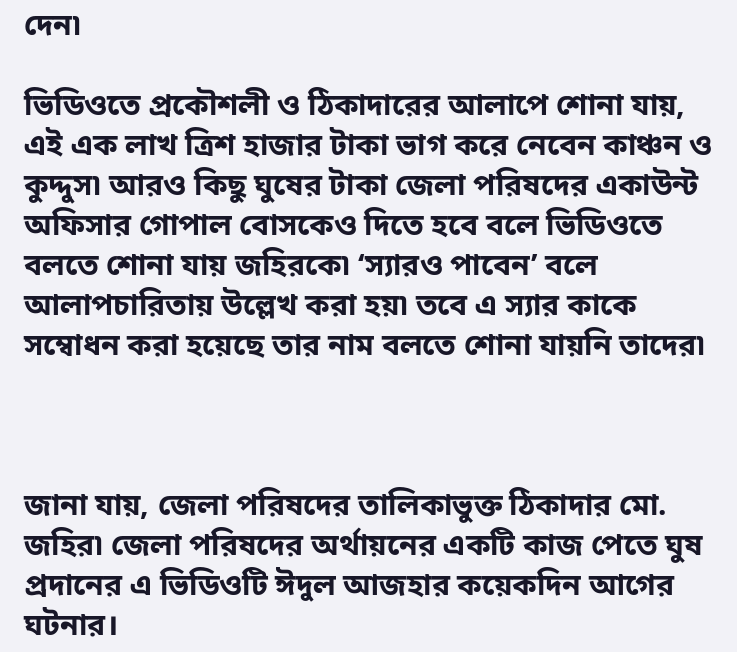দেন৷

ভিডিওতে প্রকৌশলী ও ঠিকাদারের আলাপে শোনা যায়, এই এক লাখ ত্রিশ হাজার টাকা ভাগ করে নেবেন কাঞ্চন ও কুদ্দুস৷ আরও কিছু ঘুষের টাকা জেলা পরিষদের একাউন্ট অফিসার গোপাল বোসকেও দিতে হবে বলে ভিডিওতে বলতে শোনা যায় জহিরকে৷ ‘স্যারও পাবেন’ বলে আলাপচারিতায় উল্লেখ করা হয়৷ তবে এ স্যার কাকে সম্বোধন করা হয়েছে তার নাম বলতে শোনা যায়নি তাদের৷



জানা যায়, জেলা পরিষদের তালিকাভুক্ত ঠিকাদার মো. জহির৷ জেলা পরিষদের অর্থায়নের একটি কাজ পেতে ঘুষ প্রদানের এ ভিডিওটি ঈদুল আজহার কয়েকদিন আগের ঘটনার।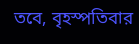তবে, বৃহস্পতিবার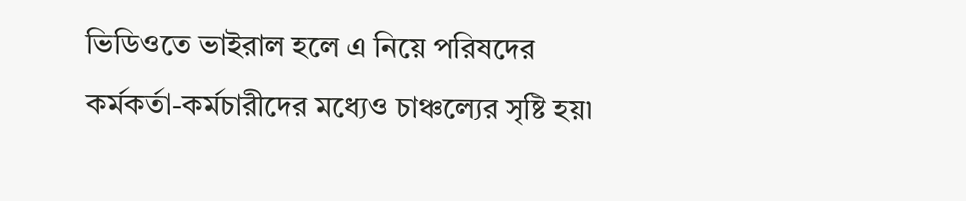ভিডিওতে ভাইরাল হলে এ নিয়ে পরিষদের কর্মকর্তা-কর্মচারীদের মধ্যেও চাঞ্চল্যের সৃষ্টি হয়৷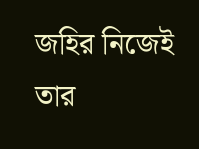জহির নিজেই তার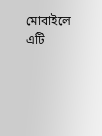মোবাইলে এটি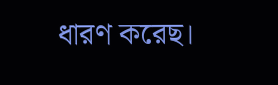ধারণ করেছ।